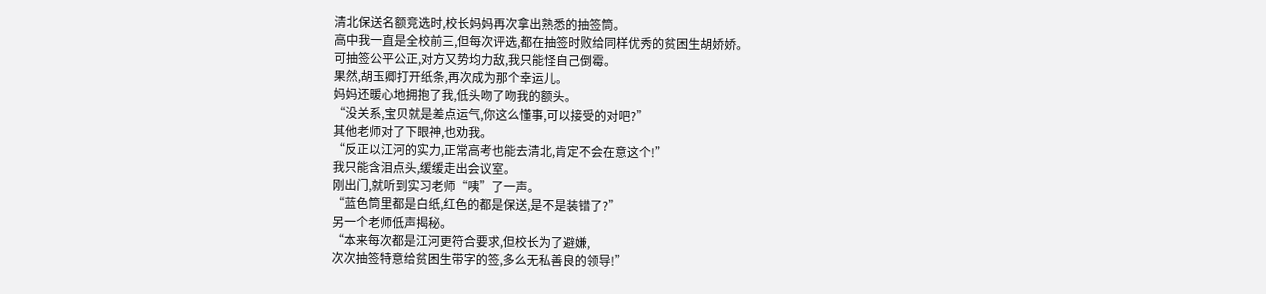清北保送名额竞选时,校长妈妈再次拿出熟悉的抽签筒。
高中我一直是全校前三,但每次评选,都在抽签时败给同样优秀的贫困生胡娇娇。
可抽签公平公正,对方又势均力敌,我只能怪自己倒霉。
果然,胡玉卿打开纸条,再次成为那个幸运儿。
妈妈还暖心地拥抱了我,低头吻了吻我的额头。
“没关系,宝贝就是差点运气,你这么懂事,可以接受的对吧?”
其他老师对了下眼神,也劝我。
“反正以江河的实力,正常高考也能去清北,肯定不会在意这个!”
我只能含泪点头,缓缓走出会议室。
刚出门,就听到实习老师“咦”了一声。
“蓝色筒里都是白纸,红色的都是保送,是不是装错了?”
另一个老师低声揭秘。
“本来每次都是江河更符合要求,但校长为了避嫌,
次次抽签特意给贫困生带字的签,多么无私善良的领导!”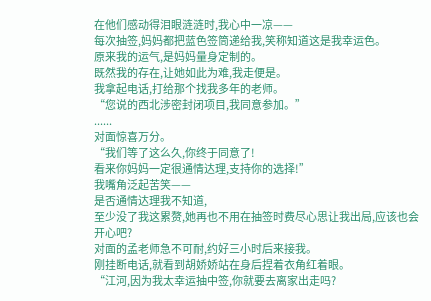在他们感动得泪眼涟涟时,我心中一凉——
每次抽签,妈妈都把蓝色签筒递给我,笑称知道这是我幸运色。
原来我的运气,是妈妈量身定制的。
既然我的存在,让她如此为难,我走便是。
我拿起电话,打给那个找我多年的老师。
“您说的西北涉密封闭项目,我同意参加。”
......
对面惊喜万分。
“我们等了这么久,你终于同意了!
看来你妈妈一定很通情达理,支持你的选择!”
我嘴角泛起苦笑——
是否通情达理我不知道,
至少没了我这累赘,她再也不用在抽签时费尽心思让我出局,应该也会开心吧?
对面的孟老师急不可耐,约好三小时后来接我。
刚挂断电话,就看到胡娇娇站在身后捏着衣角红着眼。
“江河,因为我太幸运抽中签,你就要去离家出走吗?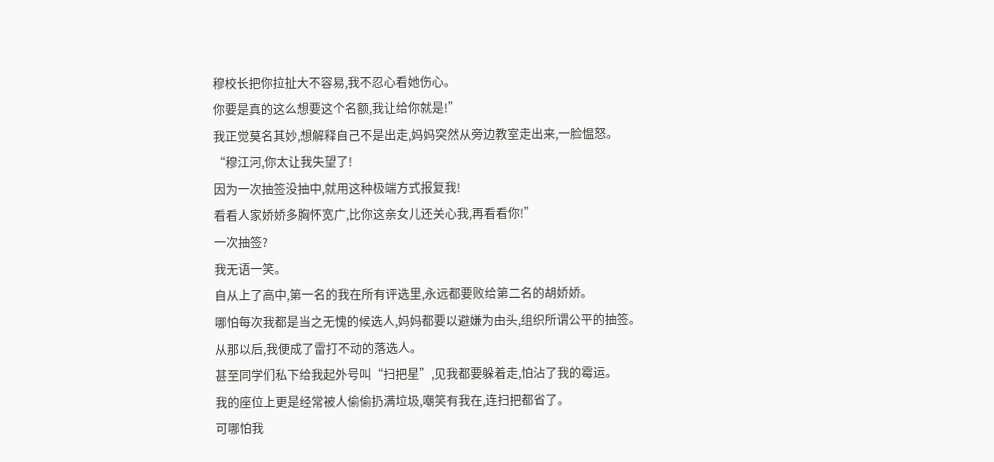穆校长把你拉扯大不容易,我不忍心看她伤心。
你要是真的这么想要这个名额,我让给你就是!”
我正觉莫名其妙,想解释自己不是出走,妈妈突然从旁边教室走出来,一脸愠怒。
“穆江河,你太让我失望了!
因为一次抽签没抽中,就用这种极端方式报复我!
看看人家娇娇多胸怀宽广,比你这亲女儿还关心我,再看看你!”
一次抽签?
我无语一笑。
自从上了高中,第一名的我在所有评选里,永远都要败给第二名的胡娇娇。
哪怕每次我都是当之无愧的候选人,妈妈都要以避嫌为由头,组织所谓公平的抽签。
从那以后,我便成了雷打不动的落选人。
甚至同学们私下给我起外号叫“扫把星”,见我都要躲着走,怕沾了我的霉运。
我的座位上更是经常被人偷偷扔满垃圾,嘲笑有我在,连扫把都省了。
可哪怕我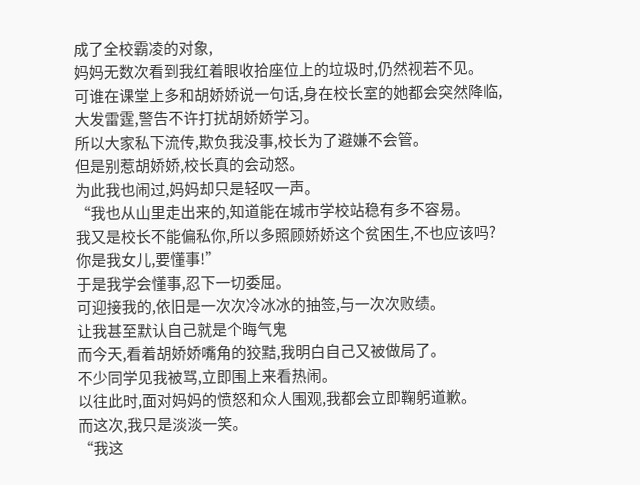成了全校霸凌的对象,
妈妈无数次看到我红着眼收拾座位上的垃圾时,仍然视若不见。
可谁在课堂上多和胡娇娇说一句话,身在校长室的她都会突然降临,
大发雷霆,警告不许打扰胡娇娇学习。
所以大家私下流传,欺负我没事,校长为了避嫌不会管。
但是别惹胡娇娇,校长真的会动怒。
为此我也闹过,妈妈却只是轻叹一声。
“我也从山里走出来的,知道能在城市学校站稳有多不容易。
我又是校长不能偏私你,所以多照顾娇娇这个贫困生,不也应该吗?
你是我女儿,要懂事!”
于是我学会懂事,忍下一切委屈。
可迎接我的,依旧是一次次冷冰冰的抽签,与一次次败绩。
让我甚至默认自己就是个晦气鬼
而今天,看着胡娇娇嘴角的狡黠,我明白自己又被做局了。
不少同学见我被骂,立即围上来看热闹。
以往此时,面对妈妈的愤怒和众人围观,我都会立即鞠躬道歉。
而这次,我只是淡淡一笑。
“我这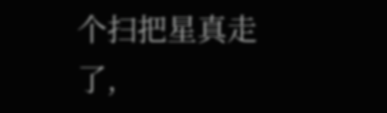个扫把星真走了,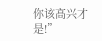你该高兴才是!”